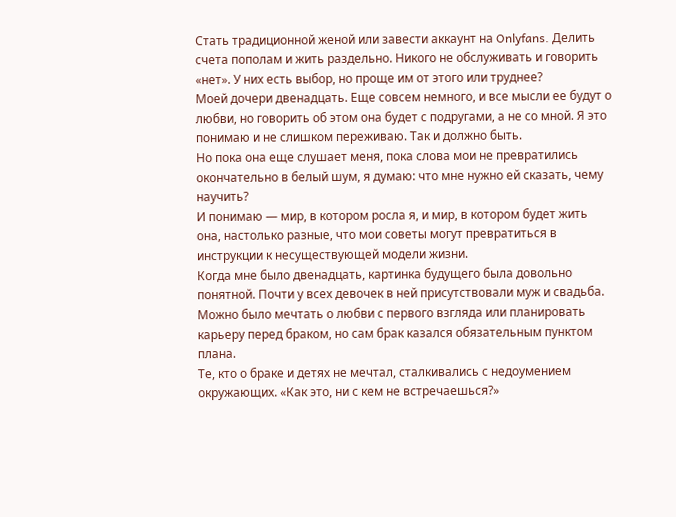Стать традиционной женой или завести аккаунт на Onlyfans. Делить счета пополам и жить раздельно. Никого не обслуживать и говорить «нет». У них есть выбор, но проще им от этого или труднее?
Моей дочери двенадцать. Еще совсем немного, и все мысли ее будут о любви, но говорить об этом она будет с подругами, а не со мной. Я это понимаю и не слишком переживаю. Так и должно быть.
Но пока она еще слушает меня, пока слова мои не превратились окончательно в белый шум, я думаю: что мне нужно ей сказать, чему научить?
И понимаю — мир, в котором росла я, и мир, в котором будет жить она, настолько разные, что мои советы могут превратиться в инструкции к несуществующей модели жизни.
Когда мне было двенадцать, картинка будущего была довольно понятной. Почти у всех девочек в ней присутствовали муж и свадьба. Можно было мечтать о любви с первого взгляда или планировать карьеру перед браком, но сам брак казался обязательным пунктом плана.
Те, кто о браке и детях не мечтал, сталкивались с недоумением окружающих. «Как это, ни с кем не встречаешься?»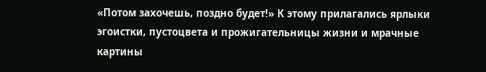«Потом захочешь, поздно будет!» К этому прилагались ярлыки эгоистки, пустоцвета и прожигательницы жизни и мрачные картины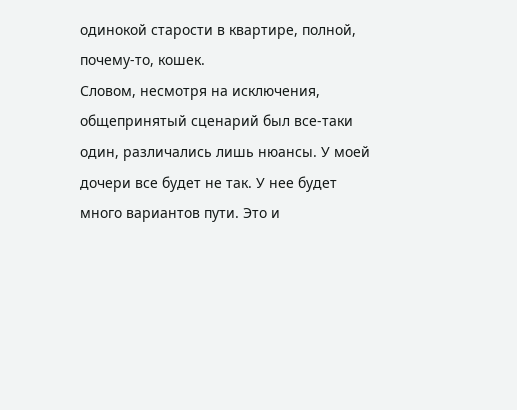одинокой старости в квартире, полной, почему-то, кошек.
Словом, несмотря на исключения, общепринятый сценарий был все-таки один, различались лишь нюансы. У моей дочери все будет не так. У нее будет много вариантов пути. Это и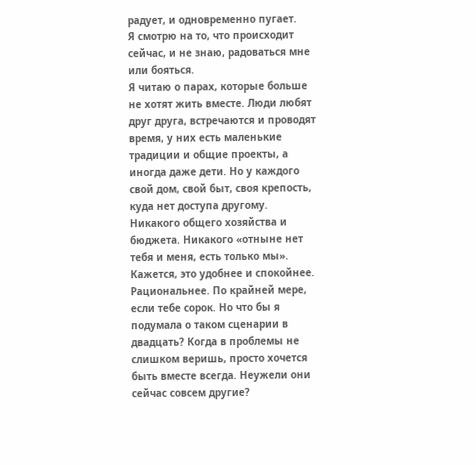радует, и одновременно пугает.
Я смотрю на то, что происходит сейчас, и не знаю, радоваться мне или бояться.
Я читаю о парах, которые больше не хотят жить вместе. Люди любят друг друга, встречаются и проводят время, у них есть маленькие традиции и общие проекты, а иногда даже дети. Но у каждого свой дом, свой быт, своя крепость, куда нет доступа другому.
Никакого общего хозяйства и бюджета. Никакого «отныне нет тебя и меня, есть только мы».
Кажется, это удобнее и спокойнее. Рациональнее. По крайней мере, если тебе сорок. Но что бы я подумала о таком сценарии в двадцать? Когда в проблемы не слишком веришь, просто хочется быть вместе всегда. Неужели они сейчас совсем другие?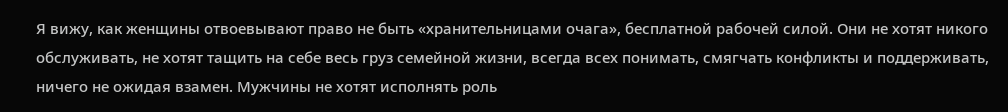Я вижу, как женщины отвоевывают право не быть «хранительницами очага», бесплатной рабочей силой. Они не хотят никого обслуживать, не хотят тащить на себе весь груз семейной жизни, всегда всех понимать, смягчать конфликты и поддерживать, ничего не ожидая взамен. Мужчины не хотят исполнять роль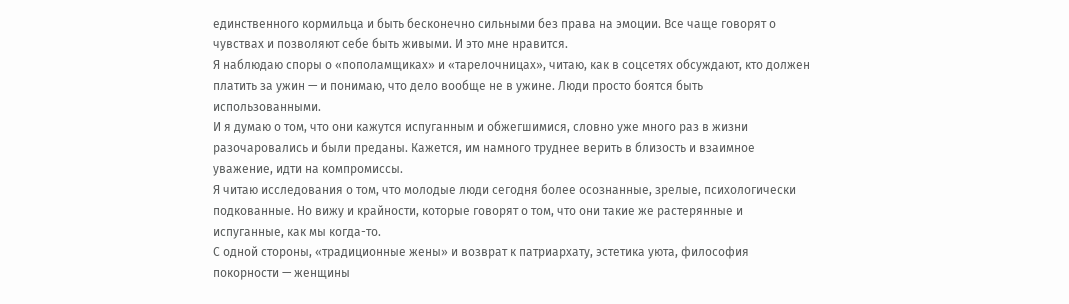единственного кормильца и быть бесконечно сильными без права на эмоции. Все чаще говорят о чувствах и позволяют себе быть живыми. И это мне нравится.
Я наблюдаю споры о «пополамщиках» и «тарелочницах», читаю, как в соцсетях обсуждают, кто должен платить за ужин — и понимаю, что дело вообще не в ужине. Люди просто боятся быть использованными.
И я думаю о том, что они кажутся испуганным и обжегшимися, словно уже много раз в жизни разочаровались и были преданы. Кажется, им намного труднее верить в близость и взаимное уважение, идти на компромиссы.
Я читаю исследования о том, что молодые люди сегодня более осознанные, зрелые, психологически подкованные. Но вижу и крайности, которые говорят о том, что они такие же растерянные и испуганные, как мы когда-то.
С одной стороны, «традиционные жены» и возврат к патриархату, эстетика уюта, философия покорности — женщины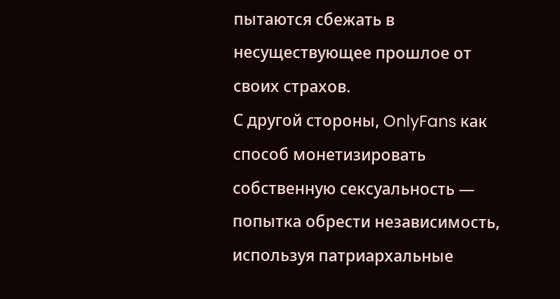пытаются сбежать в несуществующее прошлое от своих страхов.
С другой стороны, OnlyFans как способ монетизировать собственную сексуальность — попытка обрести независимость, используя патриархальные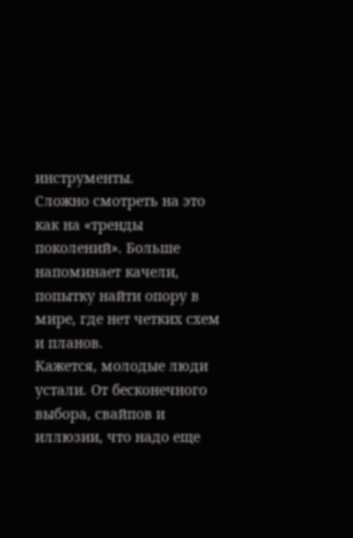инструменты.
Сложно смотреть на это как на «тренды поколений». Больше напоминает качели, попытку найти опору в мире, где нет четких схем и планов.
Кажется, молодые люди устали. От бесконечного выбора, свайпов и иллюзии, что надо еще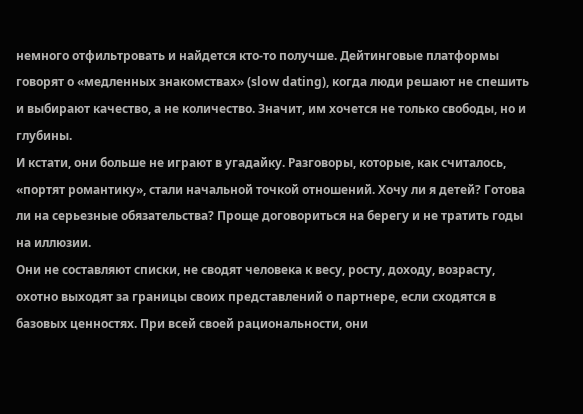немного отфильтровать и найдется кто-то получше. Дейтинговые платформы говорят о «медленных знакомствах» (slow dating), когда люди решают не спешить и выбирают качество, а не количество. Значит, им хочется не только свободы, но и глубины.
И кстати, они больше не играют в угадайку. Разговоры, которые, как считалось, «портят романтику», стали начальной точкой отношений. Хочу ли я детей? Готова ли на серьезные обязательства? Проще договориться на берегу и не тратить годы на иллюзии.
Они не составляют списки, не сводят человека к весу, росту, доходу, возрасту, охотно выходят за границы своих представлений о партнере, если сходятся в базовых ценностях. При всей своей рациональности, они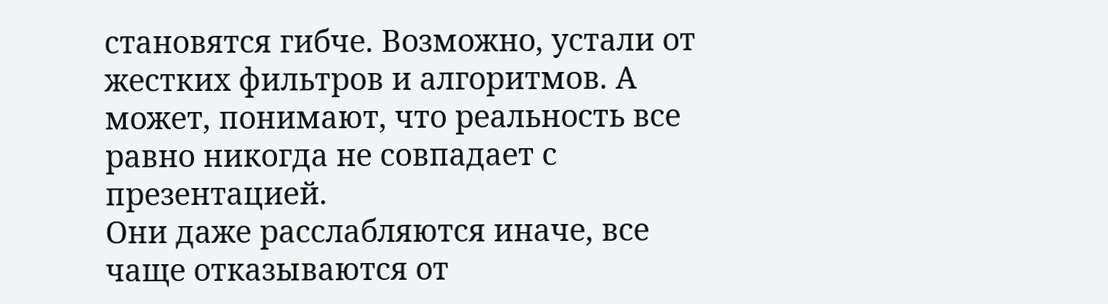становятся гибче. Возможно, устали от жестких фильтров и алгоритмов. А может, понимают, что реальность все равно никогда не совпадает с презентацией.
Они даже расслабляются иначе, все чаще отказываются от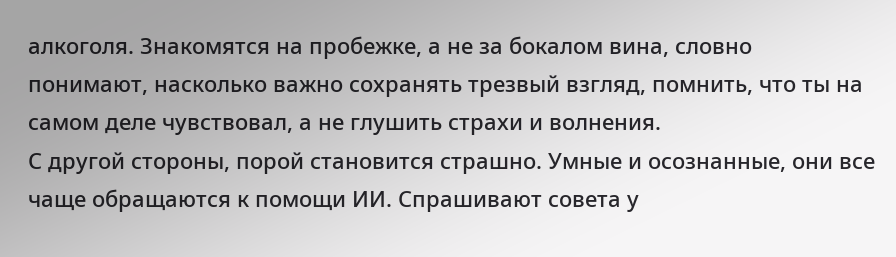алкоголя. Знакомятся на пробежке, а не за бокалом вина, словно понимают, насколько важно сохранять трезвый взгляд, помнить, что ты на самом деле чувствовал, а не глушить страхи и волнения.
С другой стороны, порой становится страшно. Умные и осознанные, они все чаще обращаются к помощи ИИ. Спрашивают совета у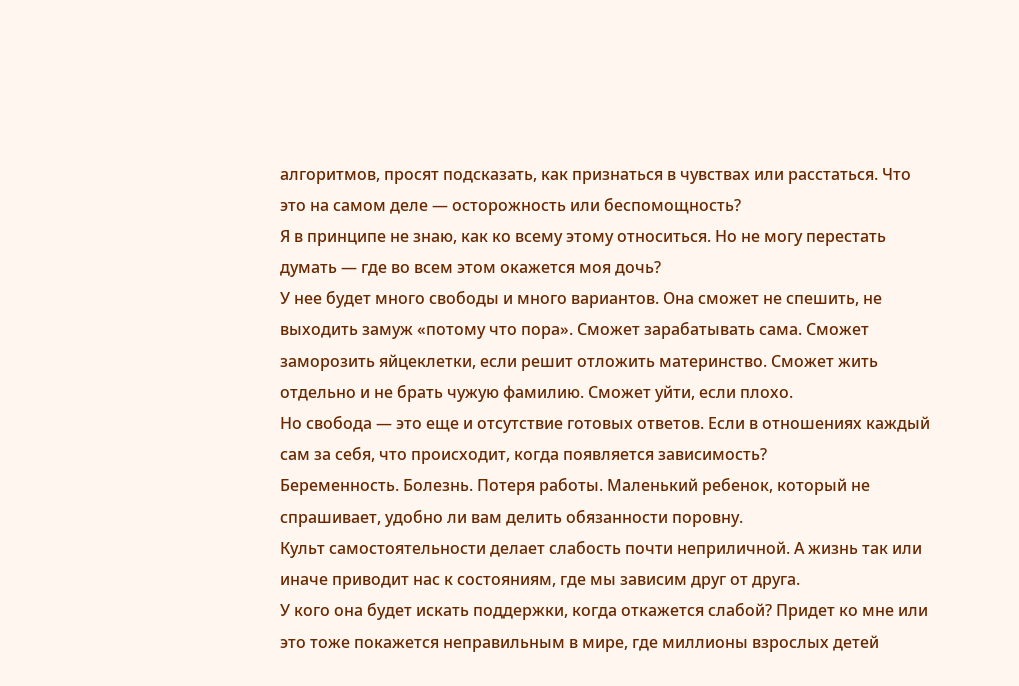алгоритмов, просят подсказать, как признаться в чувствах или расстаться. Что это на самом деле — осторожность или беспомощность?
Я в принципе не знаю, как ко всему этому относиться. Но не могу перестать думать — где во всем этом окажется моя дочь?
У нее будет много свободы и много вариантов. Она сможет не спешить, не выходить замуж «потому что пора». Сможет зарабатывать сама. Сможет заморозить яйцеклетки, если решит отложить материнство. Сможет жить отдельно и не брать чужую фамилию. Сможет уйти, если плохо.
Но свобода — это еще и отсутствие готовых ответов. Если в отношениях каждый сам за себя, что происходит, когда появляется зависимость?
Беременность. Болезнь. Потеря работы. Маленький ребенок, который не спрашивает, удобно ли вам делить обязанности поровну.
Культ самостоятельности делает слабость почти неприличной. А жизнь так или иначе приводит нас к состояниям, где мы зависим друг от друга.
У кого она будет искать поддержки, когда откажется слабой? Придет ко мне или это тоже покажется неправильным в мире, где миллионы взрослых детей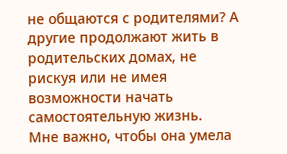не общаются с родителями? А другие продолжают жить в родительских домах, не рискуя или не имея возможности начать самостоятельную жизнь.
Мне важно, чтобы она умела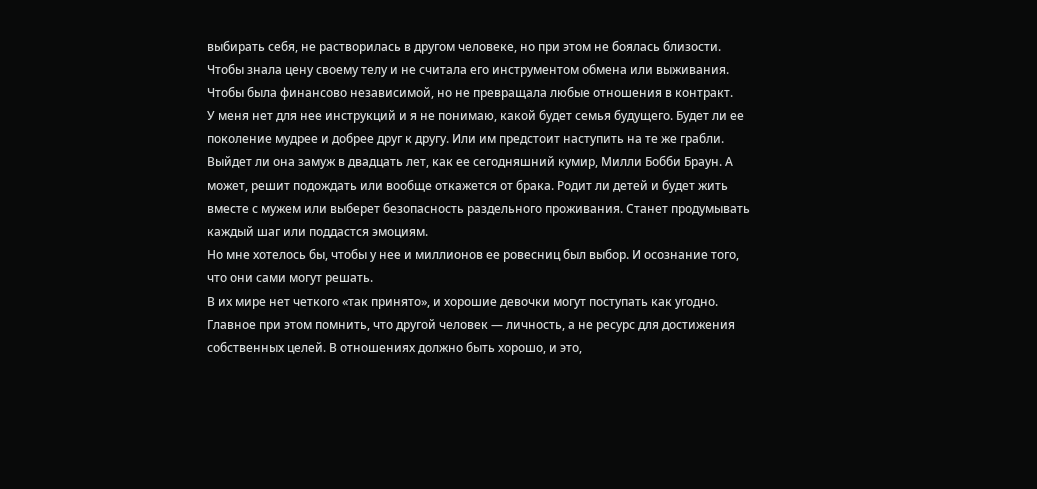выбирать себя, не растворилась в другом человеке, но при этом не боялась близости. Чтобы знала цену своему телу и не считала его инструментом обмена или выживания. Чтобы была финансово независимой, но не превращала любые отношения в контракт.
У меня нет для нее инструкций и я не понимаю, какой будет семья будущего. Будет ли ее поколение мудрее и добрее друг к другу. Или им предстоит наступить на те же грабли.
Выйдет ли она замуж в двадцать лет, как ее сегодняшний кумир, Милли Бобби Браун. А может, решит подождать или вообще откажется от брака. Родит ли детей и будет жить вместе с мужем или выберет безопасность раздельного проживания. Станет продумывать каждый шаг или поддастся эмоциям.
Но мне хотелось бы, чтобы у нее и миллионов ее ровесниц был выбор. И осознание того, что они сами могут решать.
В их мире нет четкого «так принято», и хорошие девочки могут поступать как угодно. Главное при этом помнить, что другой человек — личность, а не ресурс для достижения собственных целей. В отношениях должно быть хорошо, и это,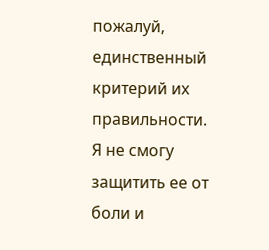пожалуй, единственный критерий их правильности.
Я не смогу защитить ее от боли и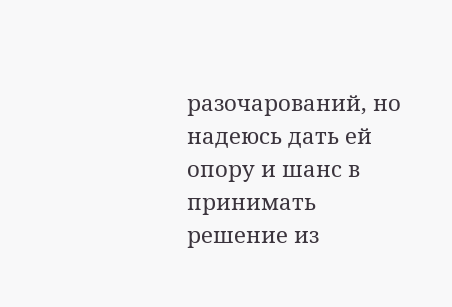разочарований, но надеюсь дать ей опору и шанс в принимать решение из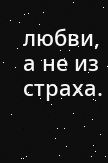любви, а не из страха.